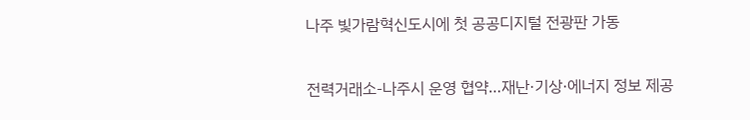나주 빛가람혁신도시에 첫 공공디지털 전광판 가동

전력거래소-나주시 운영 협약…재난·기상·에너지 정보 제공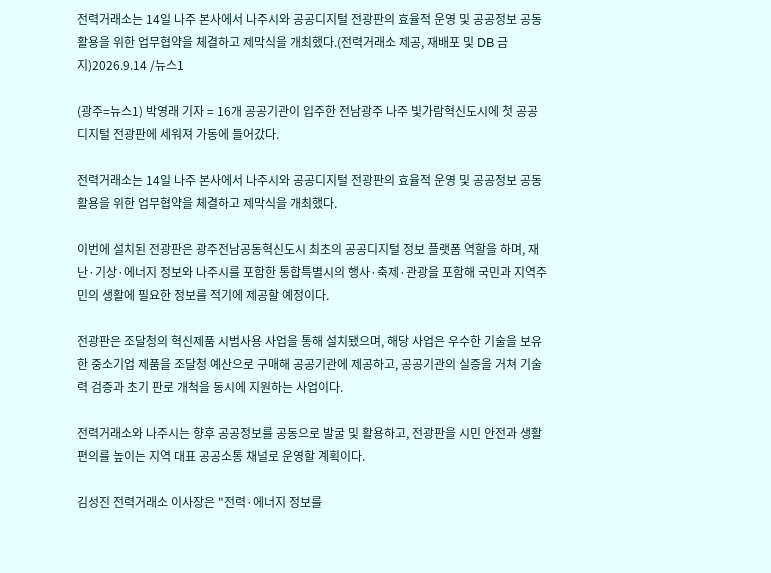전력거래소는 14일 나주 본사에서 나주시와 공공디지털 전광판의 효율적 운영 및 공공정보 공동 활용을 위한 업무협약을 체결하고 제막식을 개최했다.(전력거래소 제공, 재배포 및 DB 금지)2026.9.14 /뉴스1

(광주=뉴스1) 박영래 기자 = 16개 공공기관이 입주한 전남광주 나주 빛가람혁신도시에 첫 공공디지털 전광판에 세워져 가동에 들어갔다.

전력거래소는 14일 나주 본사에서 나주시와 공공디지털 전광판의 효율적 운영 및 공공정보 공동 활용을 위한 업무협약을 체결하고 제막식을 개최했다.

이번에 설치된 전광판은 광주전남공동혁신도시 최초의 공공디지털 정보 플랫폼 역할을 하며, 재난·기상·에너지 정보와 나주시를 포함한 통합특별시의 행사·축제·관광을 포함해 국민과 지역주민의 생활에 필요한 정보를 적기에 제공할 예정이다.

전광판은 조달청의 혁신제품 시범사용 사업을 통해 설치됐으며, 해당 사업은 우수한 기술을 보유한 중소기업 제품을 조달청 예산으로 구매해 공공기관에 제공하고, 공공기관의 실증을 거쳐 기술력 검증과 초기 판로 개척을 동시에 지원하는 사업이다.

전력거래소와 나주시는 향후 공공정보를 공동으로 발굴 및 활용하고, 전광판을 시민 안전과 생활편의를 높이는 지역 대표 공공소통 채널로 운영할 계획이다.

김성진 전력거래소 이사장은 "전력·에너지 정보를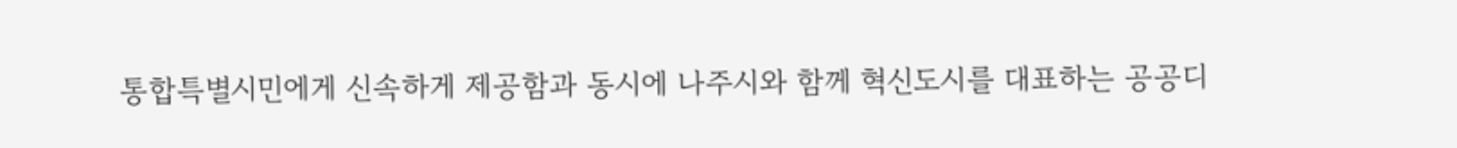통합특별시민에게 신속하게 제공함과 동시에 나주시와 함께 혁신도시를 대표하는 공공디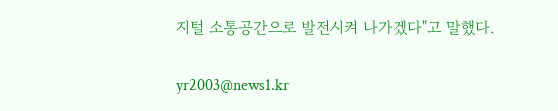지털 소통공간으로 발전시켜 나가겠다"고 말했다.

yr2003@news1.kr